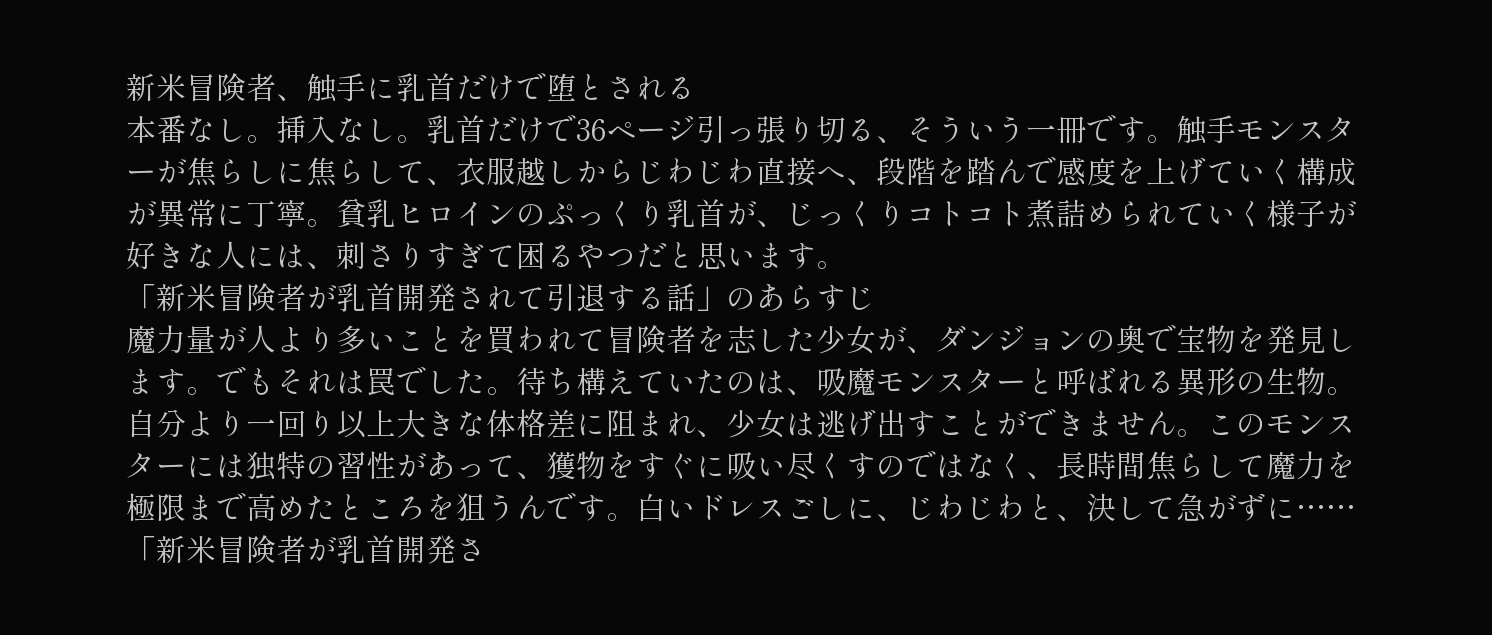新米冒険者、触手に乳首だけで堕とされる
本番なし。挿入なし。乳首だけで36ページ引っ張り切る、そういう一冊です。触手モンスターが焦らしに焦らして、衣服越しからじわじわ直接へ、段階を踏んで感度を上げていく構成が異常に丁寧。貧乳ヒロインのぷっくり乳首が、じっくりコトコト煮詰められていく様子が好きな人には、刺さりすぎて困るやつだと思います。
「新米冒険者が乳首開発されて引退する話」のあらすじ
魔力量が人より多いことを買われて冒険者を志した少女が、ダンジョンの奥で宝物を発見します。でもそれは罠でした。待ち構えていたのは、吸魔モンスターと呼ばれる異形の生物。自分より一回り以上大きな体格差に阻まれ、少女は逃げ出すことができません。このモンスターには独特の習性があって、獲物をすぐに吸い尽くすのではなく、長時間焦らして魔力を極限まで高めたところを狙うんです。白いドレスごしに、じわじわと、決して急がずに……
「新米冒険者が乳首開発さ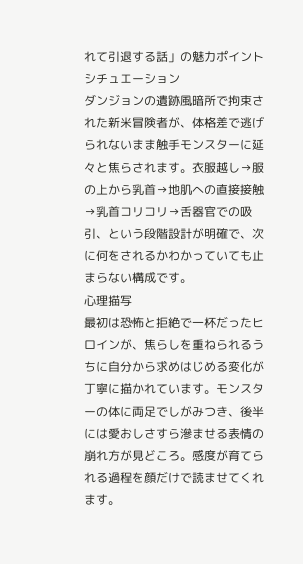れて引退する話」の魅力ポイント
シチュエーション
ダンジョンの遺跡風暗所で拘束された新米冒険者が、体格差で逃げられないまま触手モンスターに延々と焦らされます。衣服越し→服の上から乳首→地肌への直接接触→乳首コリコリ→舌器官での吸引、という段階設計が明確で、次に何をされるかわかっていても止まらない構成です。
心理描写
最初は恐怖と拒絶で一杯だったヒロインが、焦らしを重ねられるうちに自分から求めはじめる変化が丁寧に描かれています。モンスターの体に両足でしがみつき、後半には愛おしさすら滲ませる表情の崩れ方が見どころ。感度が育てられる過程を顔だけで読ませてくれます。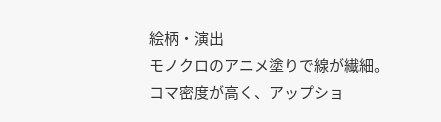絵柄・演出
モノクロのアニメ塗りで線が繊細。コマ密度が高く、アップショ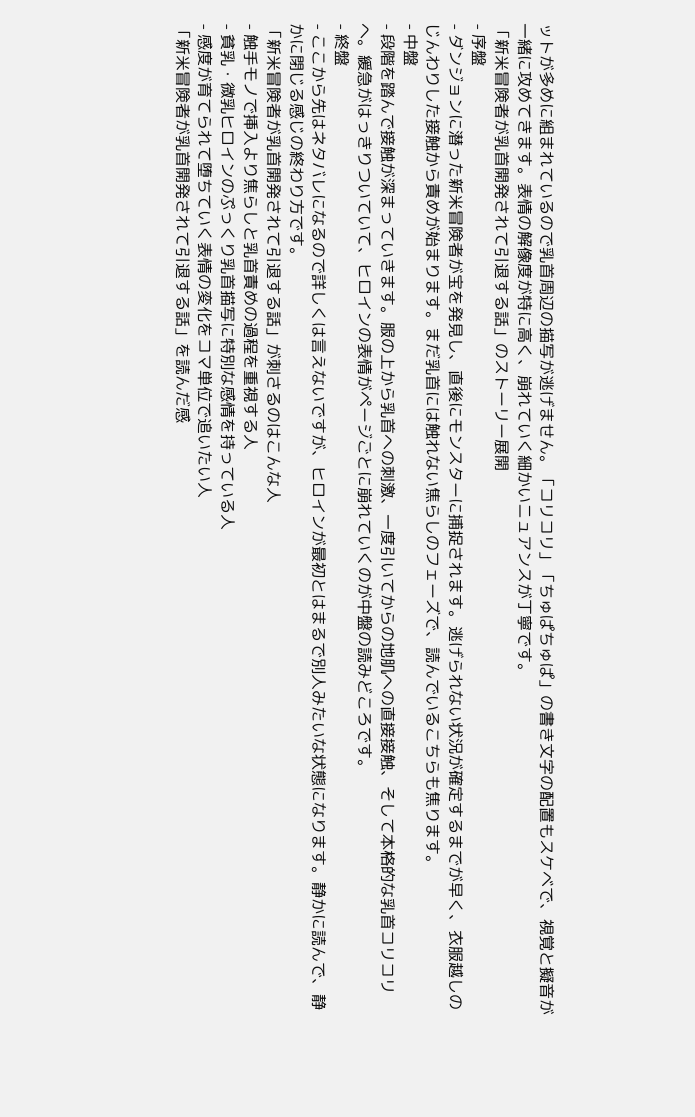ットが多めに組まれているので乳首周辺の描写が逃げません。「コリコリ」「ちゅぱちゅぱ」の書き文字の配置もスケベで、視覚と擬音が一緒に攻めてきます。表情の解像度が特に高く、崩れていく細かいニュアンスが丁寧です。
「新米冒険者が乳首開発されて引退する話」のストーリー展開
- 序盤
- ダンジョンに潜った新米冒険者が宝を発見し、直後にモンスターに捕捉されます。逃げられない状況が確定するまでが早く、衣服越しのじんわりした接触から責めが始まります。まだ乳首には触れない焦らしのフェーズで、読んでいるこちらも焦ります。
- 中盤
- 段階を踏んで接触が深まっていきます。服の上から乳首への刺激、一度引いてからの地肌への直接接触、そして本格的な乳首コリコリへ。緩急がはっきりついていて、ヒロインの表情がページごとに崩れていくのが中盤の読みどころです。
- 終盤
- ここから先はネタバレになるので詳しくは言えないですが、ヒロインが最初とはまるで別人みたいな状態になります。静かに読んで、静かに閉じる感じの終わり方です。
「新米冒険者が乳首開発されて引退する話」が刺さるのはこんな人
- 触手モノで挿入より焦らしと乳首責めの過程を重視する人
- 貧乳・微乳ヒロインのぷっくり乳首描写に特別な感情を持っている人
- 感度が育てられて堕ちていく表情の変化をコマ単位で追いたい人
「新米冒険者が乳首開発されて引退する話」を読んだ感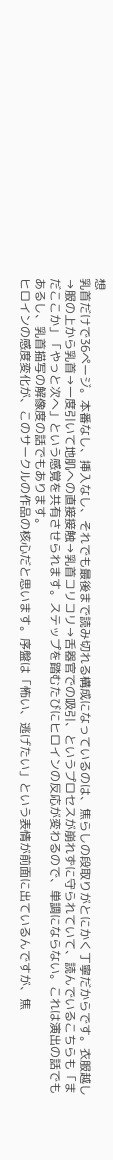想
乳首だけで36ページ。本番なし、挿入なし、それでも最後まで読み切れる構成になっているのは、焦らしの段取りがとにかく丁寧だからです。衣服越し→服の上から乳首→一度引いて地肌への直接接触→乳首コリコリ→舌器官での吸引、というプロセスが崩れずに守られていて、読んでいるこちらも「まだここか」「やっと次へ」という感覚を共有させられます。ステップを踏むたびにヒロインの反応が変わるので、単調にならない。これは演出の話でもあるし、乳首描写の解像度の話でもあります。
ヒロインの感度変化が、このサークルの作品の核心だと思います。序盤は「怖い、逃げたい」という表情が前面に出ているんですが、焦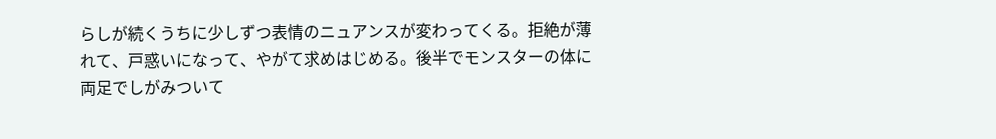らしが続くうちに少しずつ表情のニュアンスが変わってくる。拒絶が薄れて、戸惑いになって、やがて求めはじめる。後半でモンスターの体に両足でしがみついて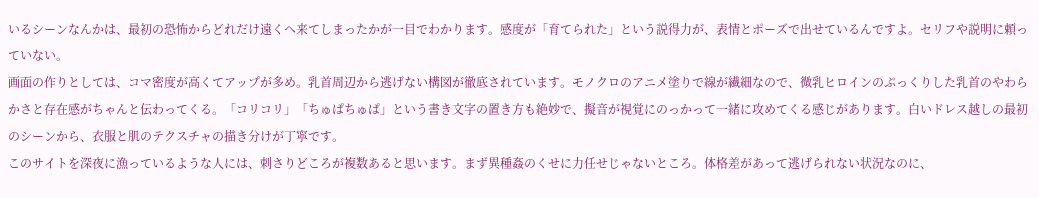いるシーンなんかは、最初の恐怖からどれだけ遠くへ来てしまったかが一目でわかります。感度が「育てられた」という説得力が、表情とポーズで出せているんですよ。セリフや説明に頼っていない。
画面の作りとしては、コマ密度が高くてアップが多め。乳首周辺から逃げない構図が徹底されています。モノクロのアニメ塗りで線が繊細なので、微乳ヒロインのぷっくりした乳首のやわらかさと存在感がちゃんと伝わってくる。「コリコリ」「ちゅぱちゅぱ」という書き文字の置き方も絶妙で、擬音が視覚にのっかって一緒に攻めてくる感じがあります。白いドレス越しの最初のシーンから、衣服と肌のテクスチャの描き分けが丁寧です。
このサイトを深夜に漁っているような人には、刺さりどころが複数あると思います。まず異種姦のくせに力任せじゃないところ。体格差があって逃げられない状況なのに、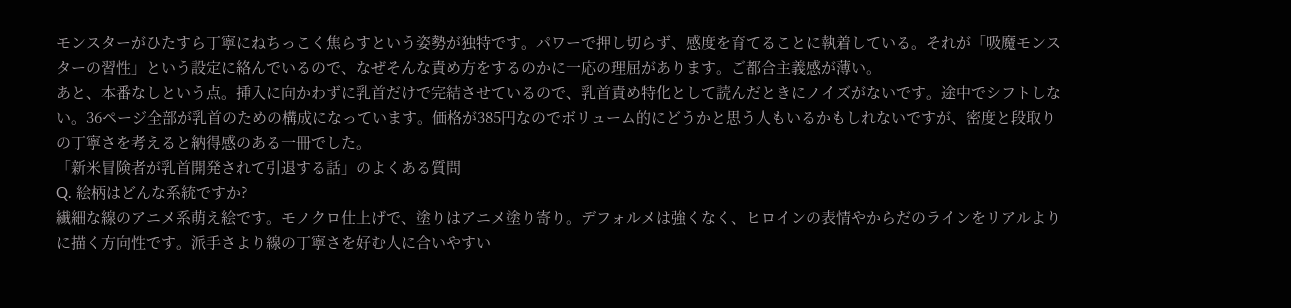モンスターがひたすら丁寧にねちっこく焦らすという姿勢が独特です。パワーで押し切らず、感度を育てることに執着している。それが「吸魔モンスターの習性」という設定に絡んでいるので、なぜそんな責め方をするのかに一応の理屈があります。ご都合主義感が薄い。
あと、本番なしという点。挿入に向かわずに乳首だけで完結させているので、乳首責め特化として読んだときにノイズがないです。途中でシフトしない。36ページ全部が乳首のための構成になっています。価格が385円なのでボリューム的にどうかと思う人もいるかもしれないですが、密度と段取りの丁寧さを考えると納得感のある一冊でした。
「新米冒険者が乳首開発されて引退する話」のよくある質問
Q. 絵柄はどんな系統ですか?
繊細な線のアニメ系萌え絵です。モノクロ仕上げで、塗りはアニメ塗り寄り。デフォルメは強くなく、ヒロインの表情やからだのラインをリアルよりに描く方向性です。派手さより線の丁寧さを好む人に合いやすい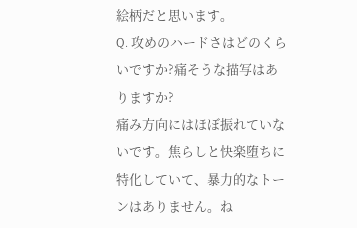絵柄だと思います。
Q. 攻めのハードさはどのくらいですか?痛そうな描写はありますか?
痛み方向にはほぼ振れていないです。焦らしと快楽堕ちに特化していて、暴力的なトーンはありません。ね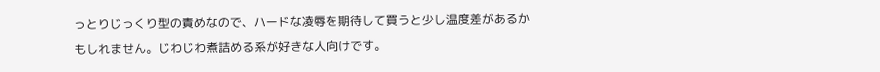っとりじっくり型の責めなので、ハードな凌辱を期待して買うと少し温度差があるかもしれません。じわじわ煮詰める系が好きな人向けです。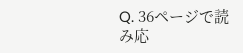Q. 36ページで読み応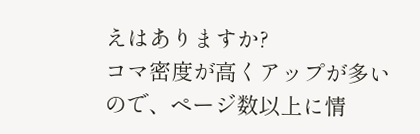えはありますか?
コマ密度が高くアップが多いので、ページ数以上に情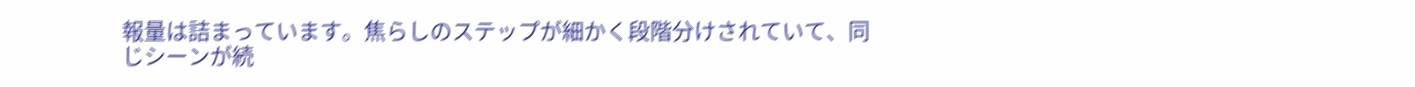報量は詰まっています。焦らしのステップが細かく段階分けされていて、同じシーンが続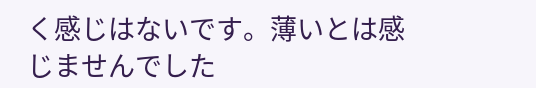く感じはないです。薄いとは感じませんでした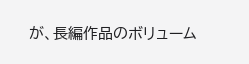が、長編作品のボリューム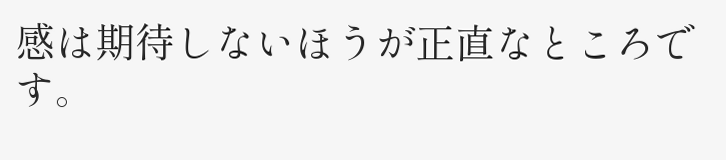感は期待しないほうが正直なところです。